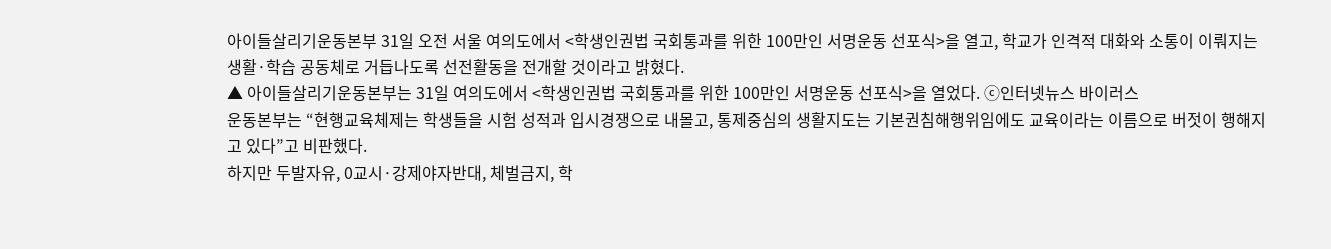아이들살리기운동본부 31일 오전 서울 여의도에서 <학생인권법 국회통과를 위한 100만인 서명운동 선포식>을 열고, 학교가 인격적 대화와 소통이 이뤄지는 생활·학습 공동체로 거듭나도록 선전활동을 전개할 것이라고 밝혔다.
▲ 아이들살리기운동본부는 31일 여의도에서 <학생인권법 국회통과를 위한 100만인 서명운동 선포식>을 열었다. ⓒ인터넷뉴스 바이러스
운동본부는 “현행교육체제는 학생들을 시험 성적과 입시경쟁으로 내몰고, 통제중심의 생활지도는 기본권침해행위임에도 교육이라는 이름으로 버젓이 행해지고 있다”고 비판했다.
하지만 두발자유, 0교시·강제야자반대, 체벌금지, 학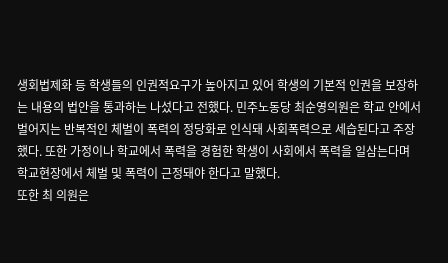생회법제화 등 학생들의 인권적요구가 높아지고 있어 학생의 기본적 인권을 보장하는 내용의 법안을 통과하는 나섰다고 전했다. 민주노동당 최순영의원은 학교 안에서 벌어지는 반복적인 체벌이 폭력의 정당화로 인식돼 사회폭력으로 세습된다고 주장했다. 또한 가정이나 학교에서 폭력을 경험한 학생이 사회에서 폭력을 일삼는다며 학교현장에서 체벌 및 폭력이 근정돼야 한다고 말했다.
또한 최 의원은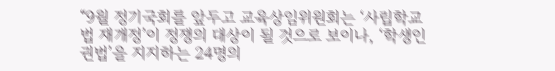“9월 정기국회를 앞두고 교육상임위원회는 ‘사립학교법 재개정’이 정쟁의 대상이 될 것으로 보이나, ‘학생인권법’을 지지하는 24명의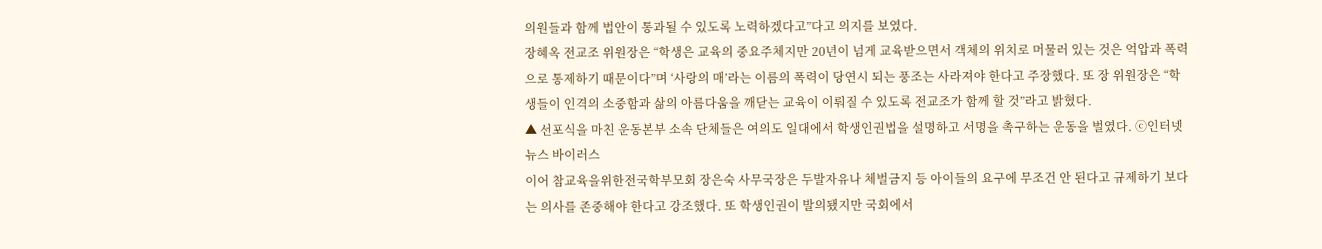의원들과 함께 법안이 통과될 수 있도록 노력하겠다고”다고 의지를 보였다.
장혜옥 전교조 위원장은 “학생은 교육의 중요주체지만 20년이 넘게 교육받으면서 객체의 위치로 머물러 있는 것은 억압과 폭력으로 통제하기 때문이다”며 ‘사랑의 매’라는 이름의 폭력이 당연시 되는 풍조는 사라져야 한다고 주장했다. 또 장 위원장은 “학생들이 인격의 소중함과 삶의 아름다움을 깨닫는 교육이 이뤄질 수 있도록 전교조가 함께 할 것”라고 밝혔다.
▲ 선포식을 마친 운동본부 소속 단체들은 여의도 일대에서 학생인권법을 설명하고 서명을 촉구하는 운동을 벌였다. ⓒ인터넷뉴스 바이러스
이어 참교육을위한전국학부모회 장은숙 사무국장은 두발자유나 체벌금지 등 아이들의 요구에 무조건 안 된다고 규제하기 보다는 의사를 존중해야 한다고 강조했다. 또 학생인권이 발의됐지만 국회에서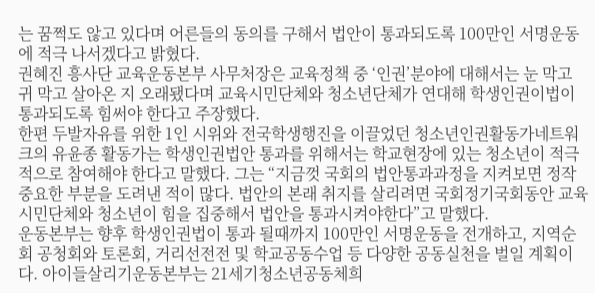는 꿈쩍도 않고 있다며 어른들의 동의를 구해서 법안이 통과되도록 100만인 서명운동에 적극 나서겠다고 밝혔다.
권혜진 흥사단 교육운동본부 사무처장은 교육정책 중 ‘인권’분야에 대해서는 눈 막고 귀 막고 살아온 지 오래됐다며 교육시민단체와 청소년단체가 연대해 학생인권이법이 통과되도록 힘써야 한다고 주장했다.
한편 두발자유를 위한 1인 시위와 전국학생행진을 이끌었던 청소년인권활동가네트워크의 유윤종 활동가는 학생인권법안 통과를 위해서는 학교현장에 있는 청소년이 적극적으로 참여해야 한다고 말했다. 그는 “지금껏 국회의 법안통과과정을 지켜보면 정작 중요한 부분을 도려낸 적이 많다. 법안의 본래 취지를 살리려면 국회정기국회동안 교육시민단체와 청소년이 힘을 집중해서 법안을 통과시켜야한다”고 말했다.
운동본부는 향후 학생인권법이 통과 될때까지 100만인 서명운동을 전개하고, 지역순회 공청회와 토론회, 거리선전전 및 학교공동수업 등 다양한 공동실천을 벌일 계획이다. 아이들살리기운동본부는 21세기청소년공동체희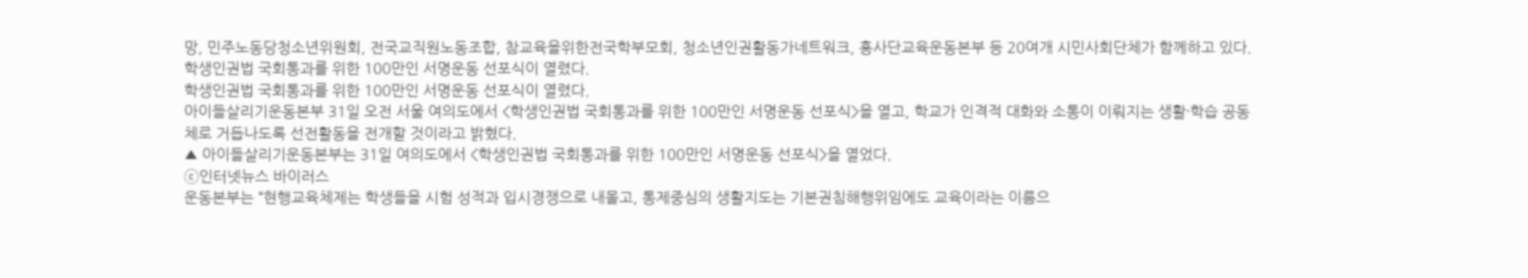망, 민주노동당청소년위원회, 전국교직원노동조합, 참교육을위한전국학부모회, 청소년인권활동가네트워크, 흥사단교육운동본부 등 20여개 시민사회단체가 함께하고 있다.
학생인권법 국회통과를 위한 100만인 서명운동 선포식이 열렸다.
학생인권법 국회통과를 위한 100만인 서명운동 선포식이 열렸다.
아이들살리기운동본부 31일 오전 서울 여의도에서 <학생인권법 국회통과를 위한 100만인 서명운동 선포식>을 열고, 학교가 인격적 대화와 소통이 이뤄지는 생활·학습 공동체로 거듭나도록 선전활동을 전개할 것이라고 밝혔다.
▲ 아이들살리기운동본부는 31일 여의도에서 <학생인권법 국회통과를 위한 100만인 서명운동 선포식>을 열었다.
ⓒ인터넷뉴스 바이러스
운동본부는 “현행교육체제는 학생들을 시험 성적과 입시경쟁으로 내몰고, 통제중심의 생활지도는 기본권침해행위임에도 교육이라는 이름으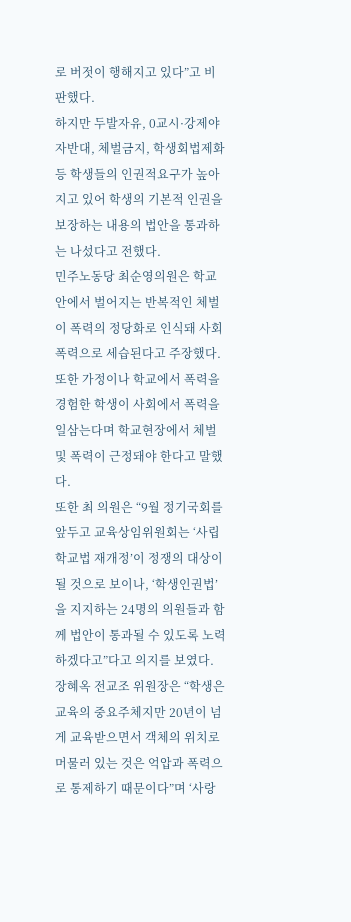로 버젓이 행해지고 있다”고 비판했다.
하지만 두발자유, 0교시·강제야자반대, 체벌금지, 학생회법제화 등 학생들의 인권적요구가 높아지고 있어 학생의 기본적 인권을 보장하는 내용의 법안을 통과하는 나섰다고 전했다.
민주노동당 최순영의원은 학교 안에서 벌어지는 반복적인 체벌이 폭력의 정당화로 인식돼 사회폭력으로 세습된다고 주장했다. 또한 가정이나 학교에서 폭력을 경험한 학생이 사회에서 폭력을 일삼는다며 학교현장에서 체벌 및 폭력이 근정돼야 한다고 말했다.
또한 최 의원은 “9월 정기국회를 앞두고 교육상임위원회는 ‘사립학교법 재개정’이 정쟁의 대상이 될 것으로 보이나, ‘학생인권법’을 지지하는 24명의 의원들과 함께 법안이 통과될 수 있도록 노력하겠다고”다고 의지를 보였다.
장혜옥 전교조 위원장은 “학생은 교육의 중요주체지만 20년이 넘게 교육받으면서 객체의 위치로 머물러 있는 것은 억압과 폭력으로 통제하기 때문이다”며 ‘사랑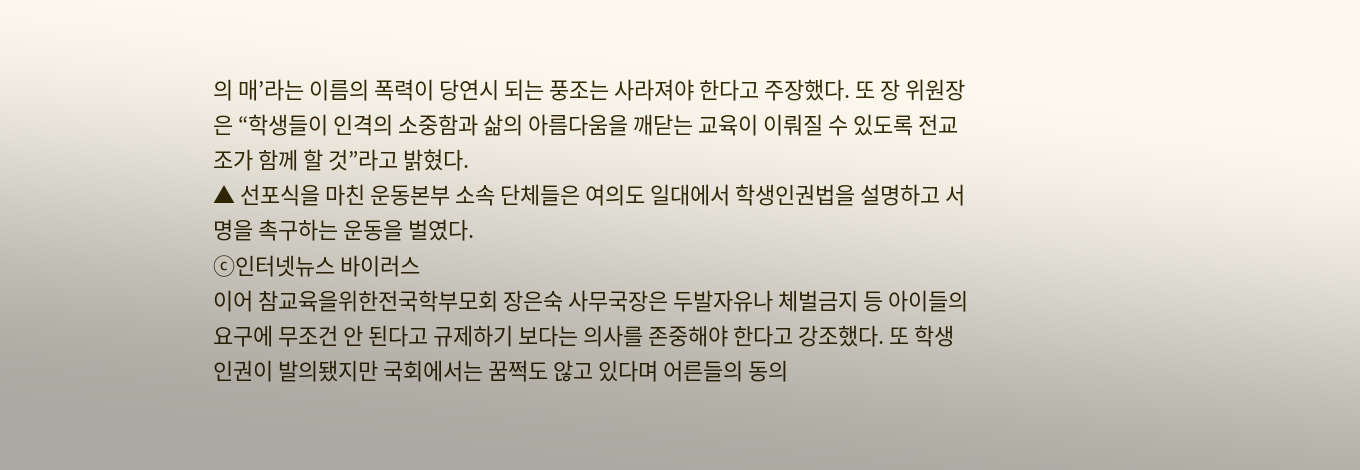의 매’라는 이름의 폭력이 당연시 되는 풍조는 사라져야 한다고 주장했다. 또 장 위원장은 “학생들이 인격의 소중함과 삶의 아름다움을 깨닫는 교육이 이뤄질 수 있도록 전교조가 함께 할 것”라고 밝혔다.
▲ 선포식을 마친 운동본부 소속 단체들은 여의도 일대에서 학생인권법을 설명하고 서명을 촉구하는 운동을 벌였다.
ⓒ인터넷뉴스 바이러스
이어 참교육을위한전국학부모회 장은숙 사무국장은 두발자유나 체벌금지 등 아이들의 요구에 무조건 안 된다고 규제하기 보다는 의사를 존중해야 한다고 강조했다. 또 학생인권이 발의됐지만 국회에서는 꿈쩍도 않고 있다며 어른들의 동의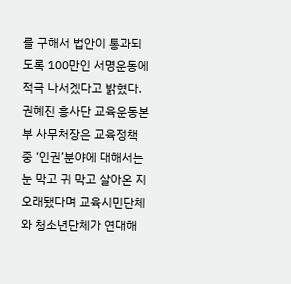를 구해서 법안이 통과되도록 100만인 서명운동에 적극 나서겠다고 밝혔다.
권혜진 흥사단 교육운동본부 사무처장은 교육정책 중 ‘인권’분야에 대해서는 눈 막고 귀 막고 살아온 지 오래됐다며 교육시민단체와 청소년단체가 연대해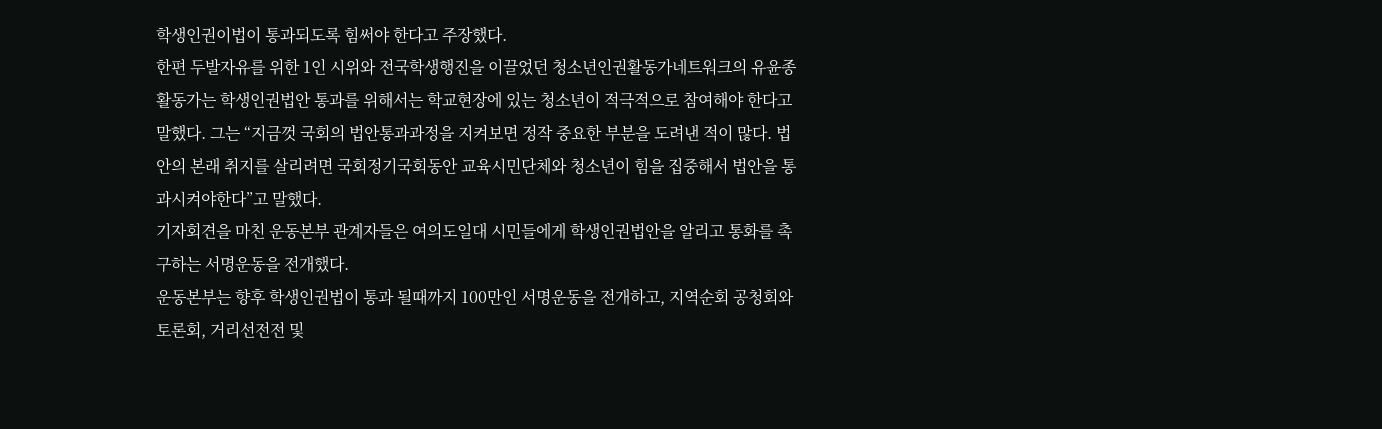학생인권이법이 통과되도록 힘써야 한다고 주장했다.
한편 두발자유를 위한 1인 시위와 전국학생행진을 이끌었던 청소년인권활동가네트워크의 유윤종 활동가는 학생인권법안 통과를 위해서는 학교현장에 있는 청소년이 적극적으로 참여해야 한다고 말했다. 그는 “지금껏 국회의 법안통과과정을 지켜보면 정작 중요한 부분을 도려낸 적이 많다. 법안의 본래 취지를 살리려면 국회정기국회동안 교육시민단체와 청소년이 힘을 집중해서 법안을 통과시켜야한다”고 말했다.
기자회견을 마친 운동본부 관계자들은 여의도일대 시민들에게 학생인권법안을 알리고 통화를 촉구하는 서명운동을 전개했다.
운동본부는 향후 학생인권법이 통과 될때까지 100만인 서명운동을 전개하고, 지역순회 공청회와 토론회, 거리선전전 및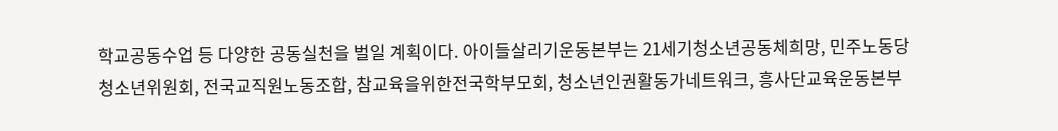학교공동수업 등 다양한 공동실천을 벌일 계획이다. 아이들살리기운동본부는 21세기청소년공동체희망, 민주노동당청소년위원회, 전국교직원노동조합, 참교육을위한전국학부모회, 청소년인권활동가네트워크, 흥사단교육운동본부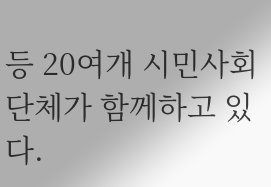등 20여개 시민사회단체가 함께하고 있다.